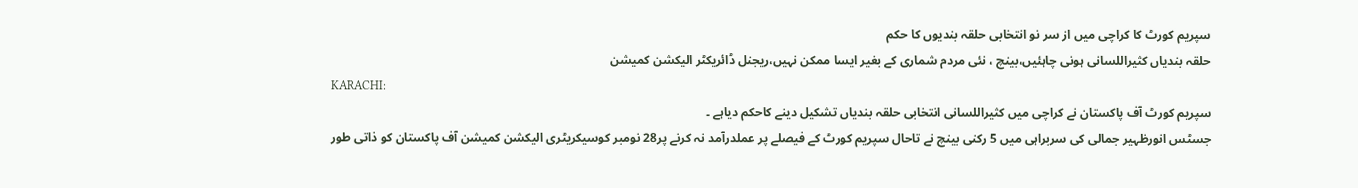سپریم کورٹ کا کراچی میں از سر نو انتخابی حلقہ بندیوں کا حکم
حلقہ بندیاں کثیراللسانی ہونی چاہئیں،بینچ ، نئی مردم شماری کے بغیر ایسا ممکن نہیں،ریجنل ڈائریکٹر الیکشن کمیشن
KARACHI:
سپریم کورٹ آف پاکستان نے کراچی میں کثیراللسانی انتخابی حلقہ بندیاں تشکیل دینے کاحکم دیاہے ۔
جسٹس انورظہیر جمالی کی سربراہی میں 5 رکنی بینچ نے تاحال سپریم کورٹ کے فیصلے پر عملدرآمد نہ کرنے پر28 نومبر کوسیکریٹری الیکشن کمیشن آف پاکستان کو ذاتی طور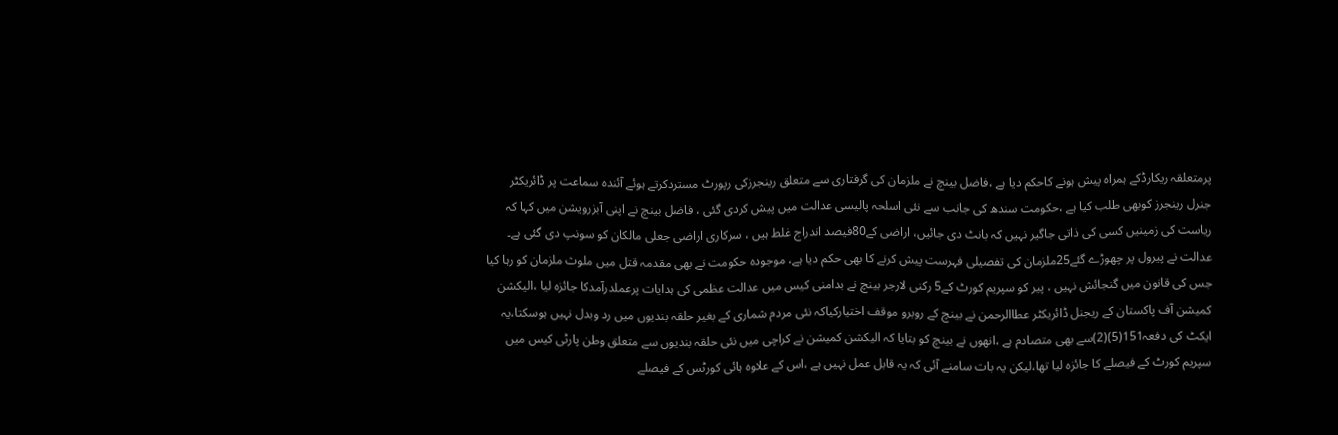پرمتعلقہ ریکارڈکے ہمراہ پیش ہونے کاحکم دیا ہے ،فاضل بینچ نے ملزمان کی گرفتاری سے متعلق رینجرزکی رپورٹ مستردکرتے ہوئے آئندہ سماعت پر ڈائریکٹر جنرل رینجرز کوبھی طلب کیا ہے ،حکومت سندھ کی جانب سے نئی اسلحہ پالیسی عدالت میں پیش کردی گئی ، فاضل بینچ نے اپنی آبزرویشن میں کہا کہ ریاست کی زمینیں کسی کی ذاتی جاگیر نہیں کہ بانٹ دی جائیں، اراضی کے80فیصد اندراج غلط ہیں ، سرکاری اراضی جعلی مالکان کو سونپ دی گئی ہے۔
عدالت نے پیرول پر چھوڑے گئے25ملزمان کی تفصیلی فہرست پیش کرنے کا بھی حکم دیا ہے، موجودہ حکومت نے بھی مقدمہ قتل میں ملوث ملزمان کو رہا کیا جس کی قانون میں گنجائش نہیں ، پیر کو سپریم کورٹ کے5 رکنی لارجر بینچ نے بدامنی کیس میں عدالت عظمی کی ہدایات پرعملدرآمدکا جائزہ لیا ،الیکشن کمیشن آف پاکستان کے ریجنل ڈائریکٹر عطاالرحمن نے بینچ کے روبرو موقف اختیارکیاکہ نئی مردم شماری کے بغیر حلقہ بندیوں میں رد وبدل نہیں ہوسکتا،یہ ایکٹ کی دفعہ151(5)(2)سے بھی متصادم ہے ،انھوں نے بینچ کو بتایا کہ الیکشن کمیشن نے کراچی میں نئی حلقہ بندیوں سے متعلق وطن پارٹی کیس میں سپریم کورٹ کے فیصلے کا جائزہ لیا تھا،لیکن یہ بات سامنے آئی کہ یہ قابل عمل نہیں ہے ،اس کے علاوہ ہائی کورٹس کے فیصلے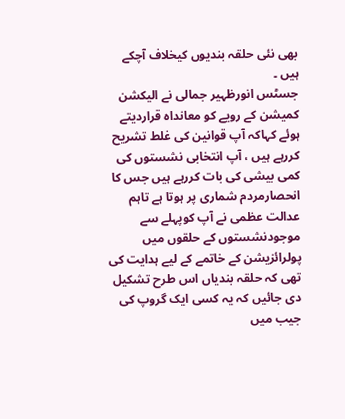بھی نئی حلقہ بندیوں کیخلاف آچکے ہیں ۔
جسٹس انورظہیر جمالی نے الیکشن کمیشن کے رویے کو معانداہ قراردیتے ہوئے کہاکہ آپ قوانین کی غلط تشریح کررہے ہیں ، آپ انتخابی نشستوں کی کمی بیشی کی بات کررہے ہیں جس کا انحصارمردم شماری پر ہوتا ہے تاہم عدالت عظمی نے آپ کوپہلے سے موجودنشستوں کے حلقوں میں پولرائزیشن کے خاتمے کے لیے ہدایت کی تھی کہ حلقہ بندیاں اس طرح تشکیل دی جائیں کہ یہ کسی ایک گروپ کی جیب میں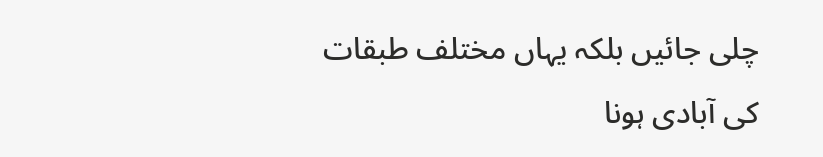چلی جائیں بلکہ یہاں مختلف طبقات کی آبادی ہونا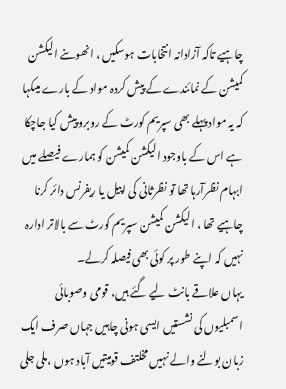چاہیے تاکہ آزادانہ انتخابات ہوسکیں ، انھوںنے الیکشن کمیشن کے نمائندے کے پیش کردہ مواد کے بارے میںکہا کہ یہ مواد پہلے بھی سپریم کورٹ کے روبرو پیش کیا جاچکا ہے اس کے باوجود الیکشن کمیشن کو ہمارے فیصلے میں ابہام نظرآرہا تھا تو نظرثانی کی اپیل یا ریفرنس دائر کرنا چاہیے تھا ، الیکشن کمیشن سپریم کورٹ سے بالاتر ادارہ نہیں کہ اپنے طور پر کوئی بھی فیصلہ کرلے۔
یہاں علاقے بانٹ لیے گئے ہیں، قومی وصوبائی اسمبلیوں کی نشستیں ایسی ہونی چاہیں جہاں صرف ایک زبان بولنے والے نہیں مخلتف قومیتیں آباد ہوں ،ملی جلی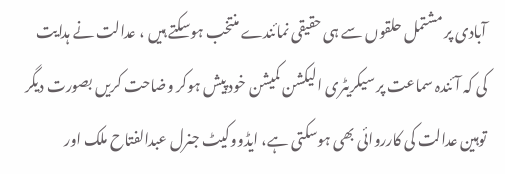آبادی پر مشتمل حلقوں سے ہی حقیقی نمائندے منتخب ہوسکتے ہیں ، عدالت نے ہدایت کی کہ آئندہ سماعت پر سیکریٹری الیکشن کمیشن خود پیش ہوکر وضاحت کریں بصورت دیگر توہین عدالت کی کارروائی بھی ہوسکتی ہے، ایڈووکیٹ جنرل عبدالفتاح ملک اور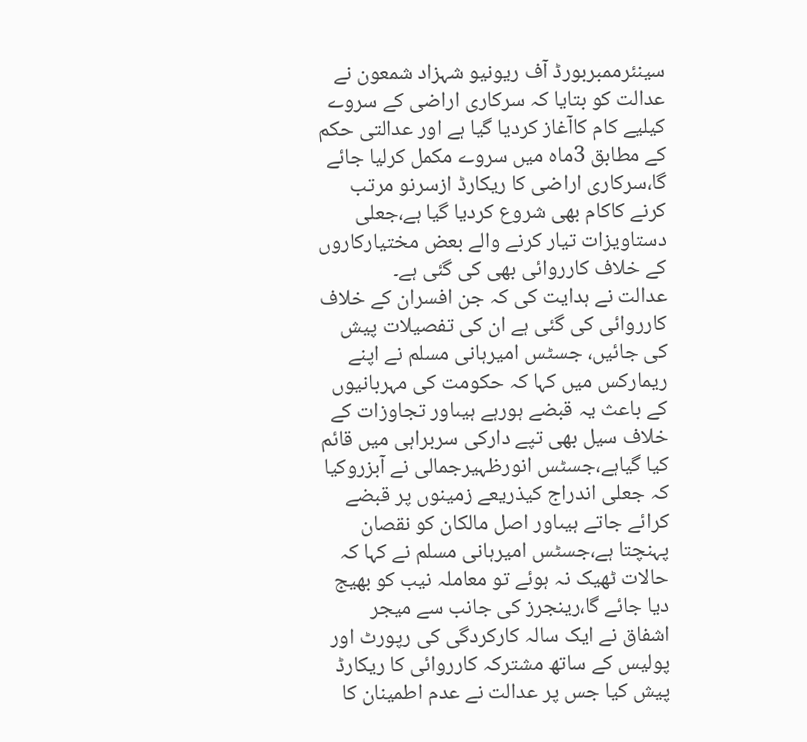سینئرممبربورڈ آف ریونیو شہزاد شمعون نے عدالت کو بتایا کہ سرکاری اراضی کے سروے کیلیے کام کاآغاز کردیا گیا ہے اور عدالتی حکم کے مطابق 3ماہ میں سروے مکمل کرلیا جائے گا،سرکاری اراضی کا ریکارڈ ازسرنو مرتب کرنے کاکام بھی شروع کردیا گیا ہے،جعلی دستاویزات تیار کرنے والے بعض مختیارکاروں کے خلاف کارروائی بھی کی گئی ہے۔
عدالت نے ہدایت کی کہ جن افسران کے خلاف کارروائی کی گئی ہے ان کی تفصیلات پیش کی جائیں، جسٹس امیرہانی مسلم نے اپنے ریمارکس میں کہا کہ حکومت کی مہربانیوں کے باعث یہ قبضے ہورہے ہیںاور تجاوزات کے خلاف سیل بھی تپے دارکی سربراہی میں قائم کیا گیاہے،جسٹس انورظہیرجمالی نے آبزروکیا کہ جعلی اندراج کیذریعے زمینوں پر قبضے کرائے جاتے ہیںاور اصل مالکان کو نقصان پہنچتا ہے،جسٹس امیرہانی مسلم نے کہا کہ حالات ٹھیک نہ ہوئے تو معاملہ نیب کو بھیج دیا جائے گا،رینجرز کی جانب سے میجر اشفاق نے ایک سالہ کارکردگی کی رپورٹ اور پولیس کے ساتھ مشترکہ کارروائی کا ریکارڈ پیش کیا جس پر عدالت نے عدم اطمینان کا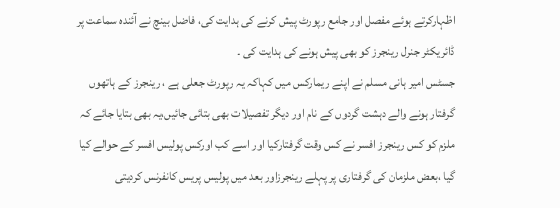اظہارکرتے ہوئے مفصل اور جامع رپورٹ پیش کرنے کی ہدایت کی، فاضل بینچ نے آئندہ سماعت پر ڈائریکٹر جنرل رینجرز کو بھی پیش ہونے کی ہدایت کی ۔
جسٹس امیر ہانی مسلم نے اپنے ریمارکس میں کہاکہ یہ رپورٹ جعلی ہے ، رینجرز کے ہاتھوں گرفتار ہونے والے دہشت گردوں کے نام اور دیگر تفصیلات بھی بتائی جائیں،یہ بھی بتایا جائے کہ ملزم کو کس رینجرز افسر نے کس وقت گرفتارکیا اور اسے کب اورکس پولیس افسر کے حوالے کیا گیا ،بعض ملزمان کی گرفتاری پر پہلے رینجرزاور بعد میں پولیس پریس کانفرنس کردیتی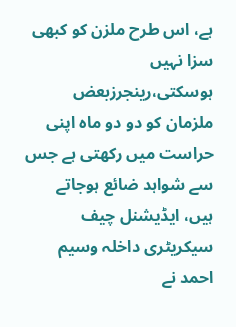ہے، اس طرح ملزن کو کبھی سزا نہیں ہوسکتی،رینجرزبعض ملزمان کو دو دو ماہ اپنی حراست میں رکھتی ہے جس سے شواہد ضائع ہوجاتے ہیں، ایڈیشنل چیف سیکریٹری داخلہ وسیم احمد نے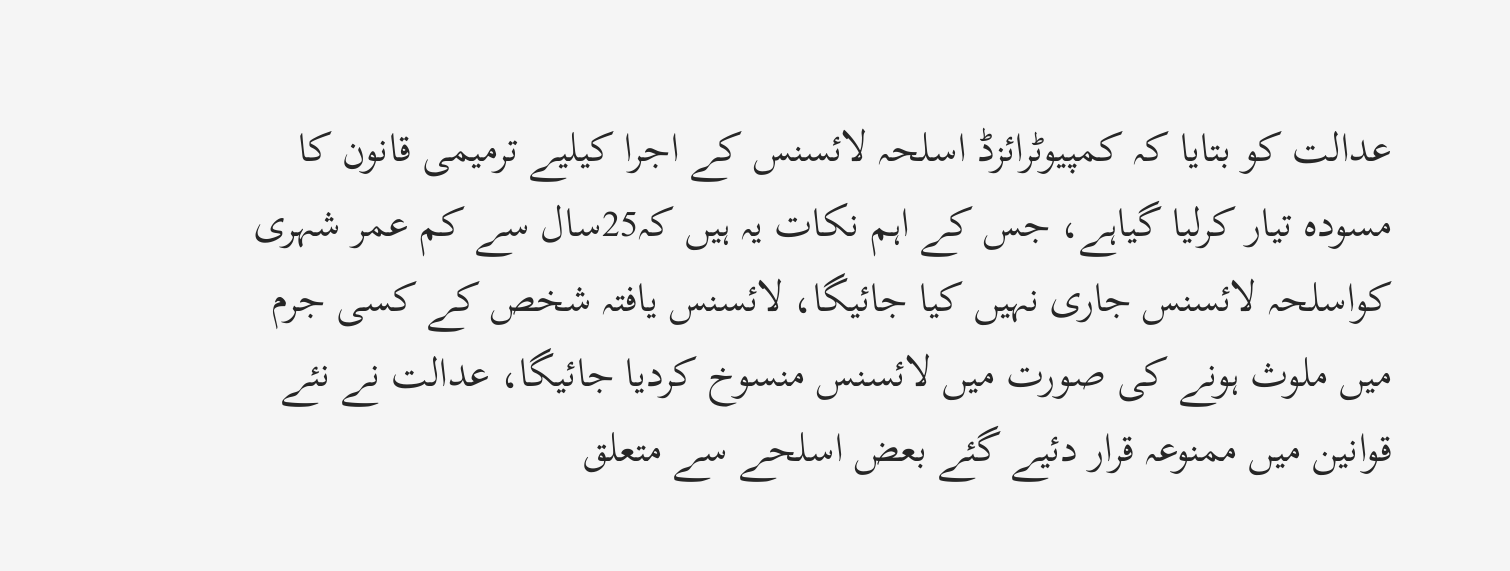عدالت کو بتایا کہ کمپیوٹرائزڈ اسلحہ لائسنس کے اجرا کیلیے ترمیمی قانون کا مسودہ تیار کرلیا گیاہے، جس کے اہم نکات یہ ہیں کہ25سال سے کم عمر شہری کواسلحہ لائسنس جاری نہیں کیا جائیگا، لائسنس یافتہ شخص کے کسی جرم میں ملوث ہونے کی صورت میں لائسنس منسوخ کردیا جائیگا، عدالت نے نئے قوانین میں ممنوعہ قرار دئیے گئے بعض اسلحے سے متعلق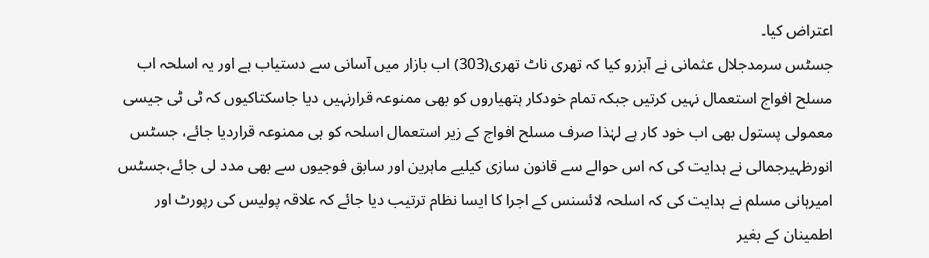اعتراض کیا۔
جسٹس سرمدجلال عثمانی نے آبزرو کیا کہ تھری ناٹ تھری(303) اب بازار میں آسانی سے دستیاب ہے اور یہ اسلحہ اب مسلح افواج استعمال نہیں کرتیں جبکہ تمام خودکار ہتھیاروں کو بھی ممنوعہ قرارنہیں دیا جاسکتاکیوں کہ ٹی ٹی جیسی معمولی پستول بھی اب خود کار ہے لہٰذا صرف مسلح افواج کے زیر استعمال اسلحہ کو ہی ممنوعہ قراردیا جائے، جسٹس انورظہیرجمالی نے ہدایت کی کہ اس حوالے سے قانون سازی کیلیے ماہرین اور سابق فوجیوں سے بھی مدد لی جائے،جسٹس امیرہانی مسلم نے ہدایت کی کہ اسلحہ لائسنس کے اجرا کا ایسا نظام ترتیب دیا جائے کہ علاقہ پولیس کی رپورٹ اور اطمینان کے بغیر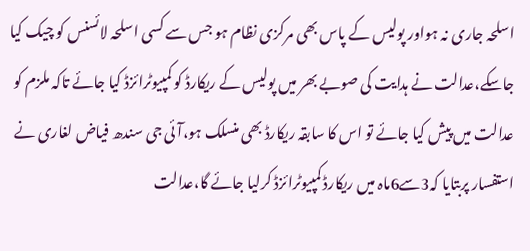اسلحہ جاری نہ ہواور پولیس کے پاس بھی مرکزی نظام ہو جس سے کسی اسلحہ لائسنس کو چیک کیا جاسکے،عدالت نے ہدایت کی صوبے بھر میں پولیس کے ریکارڈ کو کمپیوٹرائزڈ کیا جائے تاکہ ملزم کو عدالت میں پیش کیا جائے تو اس کا سابقہ ریکارڈ بھی منسلک ہو،آئی جی سندھ فیاض لغاری نے استفسار پربتایا کہ3سے6ماہ میں ریکارڈ کمپیوٹرائزڈ کرلیا جائے گا،عدالت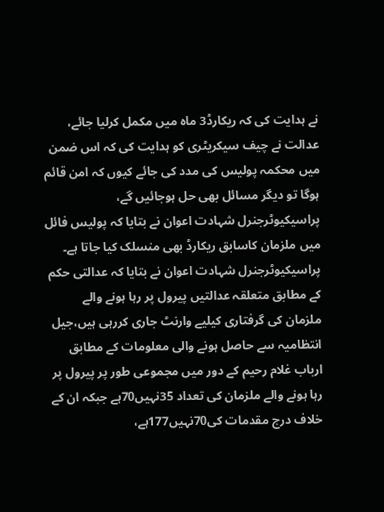نے ہدایت کی کہ ریکارڈ3 ماہ میں مکمل کرلیا جائے، عدالت نے چیف سیکریٹری کو ہدایت کی کہ اس ضمن میں محکمہ پولیس کی مدد کی جائے کیوں کہ امن قائم ہوگا تو دیگر مسائل بھی حل ہوجائیں گے، پراسیکیوٹرجنرل شہادت اعوان نے بتایا کہ پولیس فائل میں ملزمان کاسابق ریکارڈ بھی منسلک کیا جاتا ہے۔
پراسیکیوٹرجنرل شہادت اعوان نے بتایا کہ عدالتی حکم کے مطابق متعلقہ عدالتیں پیرول پر رہا ہونے والے ملزمان کی گرفتاری کیلیے وارنٹ جاری کررہی ہیں،جیل انتظامیہ سے حاصل ہونے والی معلومات کے مطابق ارباب غلام رحیم کے دور میں مجموعی طور پر پیرول پر رہا ہونے والے ملزمان کی تعداد 35نہیں70ہے جبکہ ان کے خلاف درج مقدمات کی70نہیں177ہے،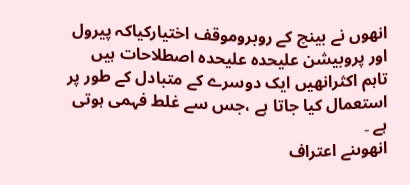انھوں نے بینچ کے روبروموقف اختیارکیاکہ پیرول اور پروبیشن علیحدہ علیحدہ اصطلاحات ہیں تاہم اکثرانھیں ایک دوسرے کے متبادل کے طور پر استعمال کیا جاتا ہے ،جس سے غلط فہمی ہوتی ہے ۔
انھوںنے اعتراف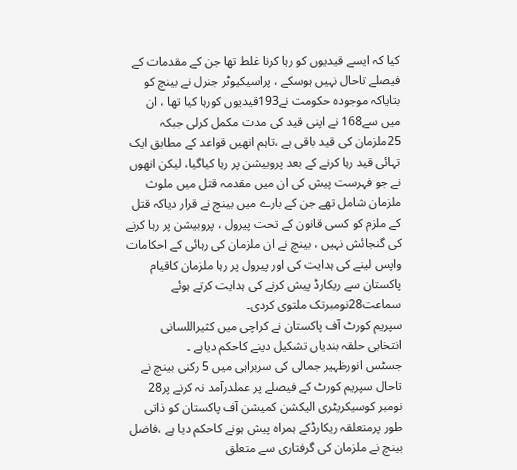کیا کہ ایسے قیدیوں کو رہا کرنا غلط تھا جن کے مقدمات کے فیصلے تاحال نہیں ہوسکے ، پراسیکیوٹر جنرل نے بینچ کو بتایاکہ موجودہ حکومت نے193قیدیوں کورہا کیا تھا ، ان میں سے168 نے اپنی قید کی مدت مکمل کرلی جبکہ 25ملزمان کی قید باقی ہے ،تاہم انھیں قواعد کے مطابق ایک تہائی قید رہا کرنے کے بعد پروبیشن پر رہا کیاگیا، لیکن انھوں نے جو فہرست پیش کی ان میں مقدمہ قتل میں ملوث ملزمان شامل تھے جن کے بارے میں بینچ نے قرار دیاکہ قتل کے ملزم کو کسی قانون کے تحت پیرول ، پروبیشن پر رہا کرنے کی گنجائش نہیں ، بینچ نے ان ملزمان کی رہائی کے احکامات واپس لینے کی ہدایت کی اور پیرول پر رہا ملزمان کاقیام پاکستان سے ریکارڈ پیش کرنے کی ہدایت کرتے ہوئے سماعت28نومبرتک ملتوی کردی۔
سپریم کورٹ آف پاکستان نے کراچی میں کثیراللسانی انتخابی حلقہ بندیاں تشکیل دینے کاحکم دیاہے ۔
جسٹس انورظہیر جمالی کی سربراہی میں 5 رکنی بینچ نے تاحال سپریم کورٹ کے فیصلے پر عملدرآمد نہ کرنے پر28 نومبر کوسیکریٹری الیکشن کمیشن آف پاکستان کو ذاتی طور پرمتعلقہ ریکارڈکے ہمراہ پیش ہونے کاحکم دیا ہے ،فاضل بینچ نے ملزمان کی گرفتاری سے متعلق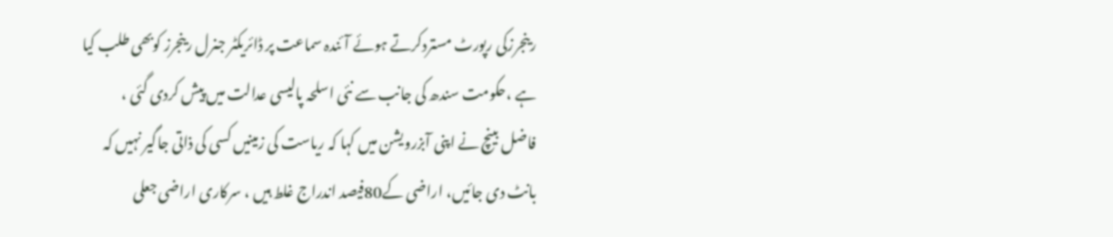رینجرزکی رپورٹ مستردکرتے ہوئے آئندہ سماعت پر ڈائریکٹر جنرل رینجرز کوبھی طلب کیا ہے ،حکومت سندھ کی جانب سے نئی اسلحہ پالیسی عدالت میں پیش کردی گئی ، فاضل بینچ نے اپنی آبزرویشن میں کہا کہ ریاست کی زمینیں کسی کی ذاتی جاگیر نہیں کہ بانٹ دی جائیں، اراضی کے80فیصد اندراج غلط ہیں ، سرکاری اراضی جعلی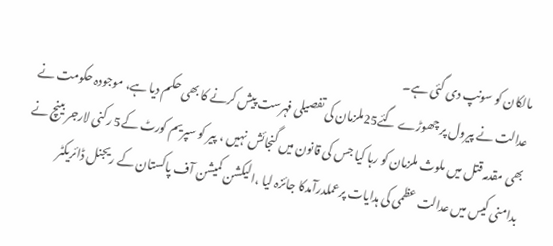مالکان کو سونپ دی گئی ہے۔
عدالت نے پیرول پر چھوڑے گئے25ملزمان کی تفصیلی فہرست پیش کرنے کا بھی حکم دیا ہے، موجودہ حکومت نے بھی مقدمہ قتل میں ملوث ملزمان کو رہا کیا جس کی قانون میں گنجائش نہیں ، پیر کو سپریم کورٹ کے5 رکنی لارجر بینچ نے بدامنی کیس میں عدالت عظمی کی ہدایات پرعملدرآمدکا جائزہ لیا ،الیکشن کمیشن آف پاکستان کے ریجنل ڈائریکٹر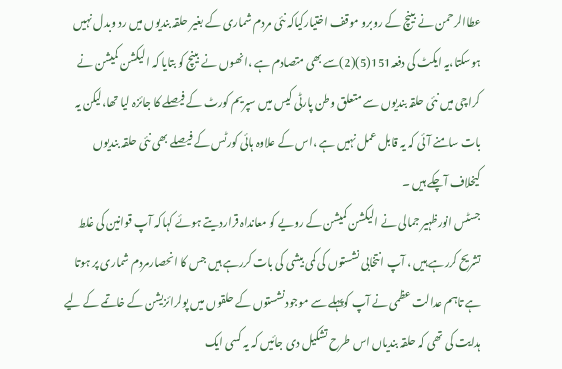عطاالرحمن نے بینچ کے روبرو موقف اختیارکیاکہ نئی مردم شماری کے بغیر حلقہ بندیوں میں رد وبدل نہیں ہوسکتا،یہ ایکٹ کی دفعہ151(5)(2)سے بھی متصادم ہے ،انھوں نے بینچ کو بتایا کہ الیکشن کمیشن نے کراچی میں نئی حلقہ بندیوں سے متعلق وطن پارٹی کیس میں سپریم کورٹ کے فیصلے کا جائزہ لیا تھا،لیکن یہ بات سامنے آئی کہ یہ قابل عمل نہیں ہے ،اس کے علاوہ ہائی کورٹس کے فیصلے بھی نئی حلقہ بندیوں کیخلاف آچکے ہیں ۔
جسٹس انورظہیر جمالی نے الیکشن کمیشن کے رویے کو معانداہ قراردیتے ہوئے کہاکہ آپ قوانین کی غلط تشریح کررہے ہیں ، آپ انتخابی نشستوں کی کمی بیشی کی بات کررہے ہیں جس کا انحصارمردم شماری پر ہوتا ہے تاہم عدالت عظمی نے آپ کوپہلے سے موجودنشستوں کے حلقوں میں پولرائزیشن کے خاتمے کے لیے ہدایت کی تھی کہ حلقہ بندیاں اس طرح تشکیل دی جائیں کہ یہ کسی ایک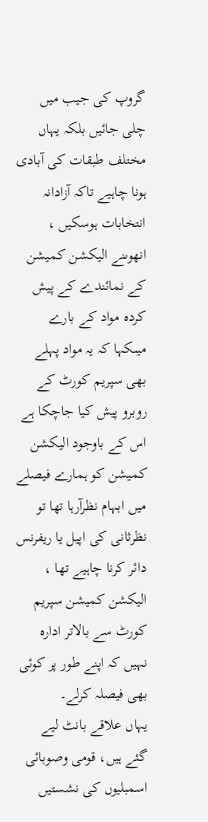گروپ کی جیب میں چلی جائیں بلکہ یہاں مختلف طبقات کی آبادی ہونا چاہیے تاکہ آزادانہ انتخابات ہوسکیں ، انھوںنے الیکشن کمیشن کے نمائندے کے پیش کردہ مواد کے بارے میںکہا کہ یہ مواد پہلے بھی سپریم کورٹ کے روبرو پیش کیا جاچکا ہے اس کے باوجود الیکشن کمیشن کو ہمارے فیصلے میں ابہام نظرآرہا تھا تو نظرثانی کی اپیل یا ریفرنس دائر کرنا چاہیے تھا ، الیکشن کمیشن سپریم کورٹ سے بالاتر ادارہ نہیں کہ اپنے طور پر کوئی بھی فیصلہ کرلے۔
یہاں علاقے بانٹ لیے گئے ہیں، قومی وصوبائی اسمبلیوں کی نشستیں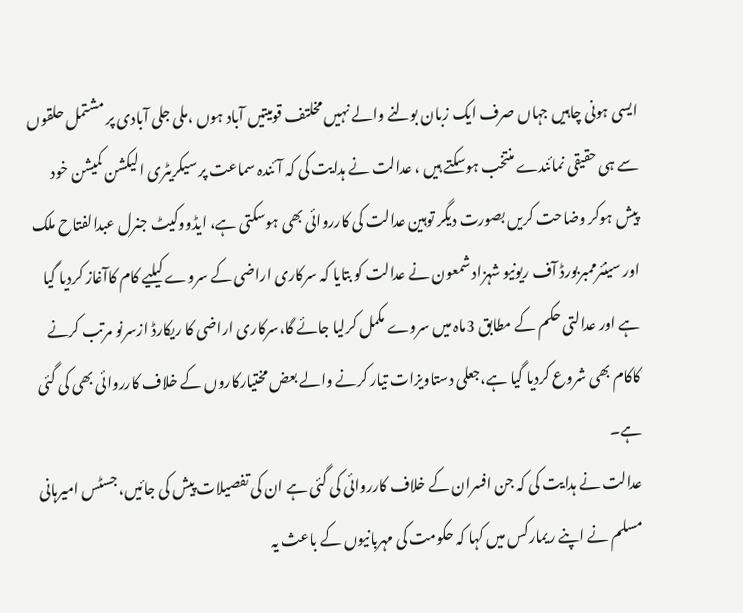ایسی ہونی چاہیں جہاں صرف ایک زبان بولنے والے نہیں مخلتف قومیتیں آباد ہوں ،ملی جلی آبادی پر مشتمل حلقوں سے ہی حقیقی نمائندے منتخب ہوسکتے ہیں ، عدالت نے ہدایت کی کہ آئندہ سماعت پر سیکریٹری الیکشن کمیشن خود پیش ہوکر وضاحت کریں بصورت دیگر توہین عدالت کی کارروائی بھی ہوسکتی ہے، ایڈووکیٹ جنرل عبدالفتاح ملک اور سینئرممبربورڈ آف ریونیو شہزاد شمعون نے عدالت کو بتایا کہ سرکاری اراضی کے سروے کیلیے کام کاآغاز کردیا گیا ہے اور عدالتی حکم کے مطابق 3ماہ میں سروے مکمل کرلیا جائے گا،سرکاری اراضی کا ریکارڈ ازسرنو مرتب کرنے کاکام بھی شروع کردیا گیا ہے،جعلی دستاویزات تیار کرنے والے بعض مختیارکاروں کے خلاف کارروائی بھی کی گئی ہے۔
عدالت نے ہدایت کی کہ جن افسران کے خلاف کارروائی کی گئی ہے ان کی تفصیلات پیش کی جائیں، جسٹس امیرہانی مسلم نے اپنے ریمارکس میں کہا کہ حکومت کی مہربانیوں کے باعث یہ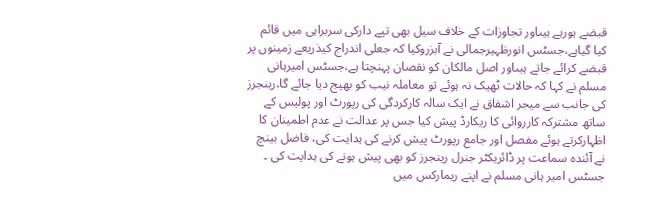قبضے ہورہے ہیںاور تجاوزات کے خلاف سیل بھی تپے دارکی سربراہی میں قائم کیا گیاہے،جسٹس انورظہیرجمالی نے آبزروکیا کہ جعلی اندراج کیذریعے زمینوں پر قبضے کرائے جاتے ہیںاور اصل مالکان کو نقصان پہنچتا ہے،جسٹس امیرہانی مسلم نے کہا کہ حالات ٹھیک نہ ہوئے تو معاملہ نیب کو بھیج دیا جائے گا،رینجرز کی جانب سے میجر اشفاق نے ایک سالہ کارکردگی کی رپورٹ اور پولیس کے ساتھ مشترکہ کارروائی کا ریکارڈ پیش کیا جس پر عدالت نے عدم اطمینان کا اظہارکرتے ہوئے مفصل اور جامع رپورٹ پیش کرنے کی ہدایت کی، فاضل بینچ نے آئندہ سماعت پر ڈائریکٹر جنرل رینجرز کو بھی پیش ہونے کی ہدایت کی ۔
جسٹس امیر ہانی مسلم نے اپنے ریمارکس میں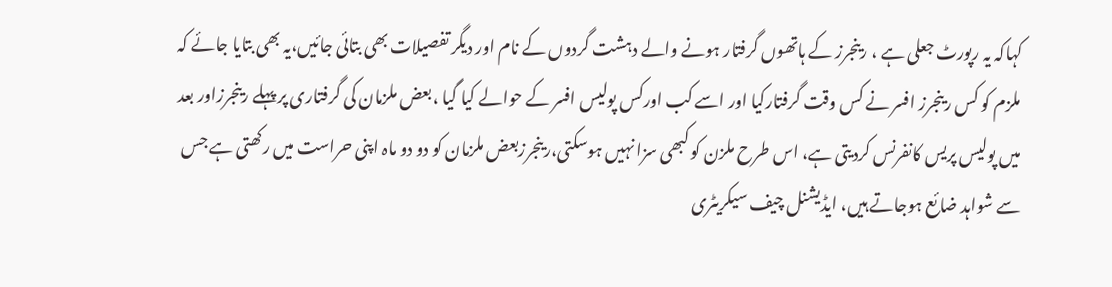کہاکہ یہ رپورٹ جعلی ہے ، رینجرز کے ہاتھوں گرفتار ہونے والے دہشت گردوں کے نام اور دیگر تفصیلات بھی بتائی جائیں،یہ بھی بتایا جائے کہ ملزم کو کس رینجرز افسر نے کس وقت گرفتارکیا اور اسے کب اورکس پولیس افسر کے حوالے کیا گیا ،بعض ملزمان کی گرفتاری پر پہلے رینجرزاور بعد میں پولیس پریس کانفرنس کردیتی ہے، اس طرح ملزن کو کبھی سزا نہیں ہوسکتی،رینجرزبعض ملزمان کو دو دو ماہ اپنی حراست میں رکھتی ہے جس سے شواہد ضائع ہوجاتے ہیں، ایڈیشنل چیف سیکریٹری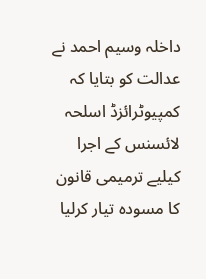داخلہ وسیم احمد نے عدالت کو بتایا کہ کمپیوٹرائزڈ اسلحہ لائسنس کے اجرا کیلیے ترمیمی قانون کا مسودہ تیار کرلیا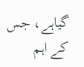گیاہے، جس کے اہم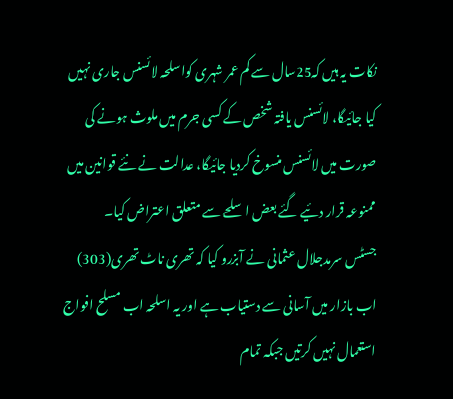نکات یہ ہیں کہ25سال سے کم عمر شہری کواسلحہ لائسنس جاری نہیں کیا جائیگا، لائسنس یافتہ شخص کے کسی جرم میں ملوث ہونے کی صورت میں لائسنس منسوخ کردیا جائیگا، عدالت نے نئے قوانین میں ممنوعہ قرار دئیے گئے بعض اسلحے سے متعلق اعتراض کیا۔
جسٹس سرمدجلال عثمانی نے آبزرو کیا کہ تھری ناٹ تھری(303) اب بازار میں آسانی سے دستیاب ہے اور یہ اسلحہ اب مسلح افواج استعمال نہیں کرتیں جبکہ تمام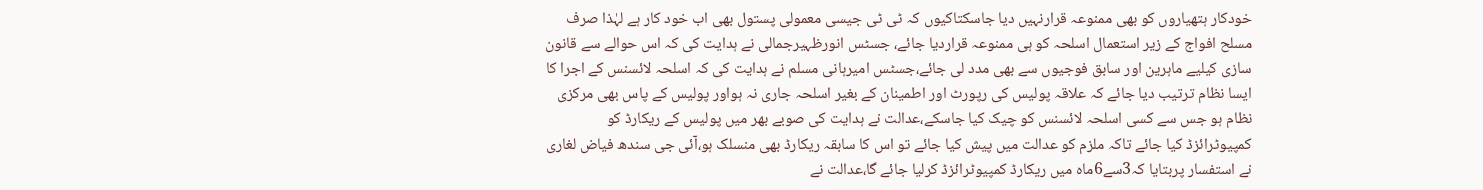خودکار ہتھیاروں کو بھی ممنوعہ قرارنہیں دیا جاسکتاکیوں کہ ٹی ٹی جیسی معمولی پستول بھی اب خود کار ہے لہٰذا صرف مسلح افواج کے زیر استعمال اسلحہ کو ہی ممنوعہ قراردیا جائے، جسٹس انورظہیرجمالی نے ہدایت کی کہ اس حوالے سے قانون سازی کیلیے ماہرین اور سابق فوجیوں سے بھی مدد لی جائے،جسٹس امیرہانی مسلم نے ہدایت کی کہ اسلحہ لائسنس کے اجرا کا ایسا نظام ترتیب دیا جائے کہ علاقہ پولیس کی رپورٹ اور اطمینان کے بغیر اسلحہ جاری نہ ہواور پولیس کے پاس بھی مرکزی نظام ہو جس سے کسی اسلحہ لائسنس کو چیک کیا جاسکے،عدالت نے ہدایت کی صوبے بھر میں پولیس کے ریکارڈ کو کمپیوٹرائزڈ کیا جائے تاکہ ملزم کو عدالت میں پیش کیا جائے تو اس کا سابقہ ریکارڈ بھی منسلک ہو،آئی جی سندھ فیاض لغاری نے استفسار پربتایا کہ3سے6ماہ میں ریکارڈ کمپیوٹرائزڈ کرلیا جائے گا،عدالت نے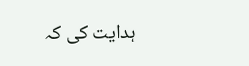ہدایت کی کہ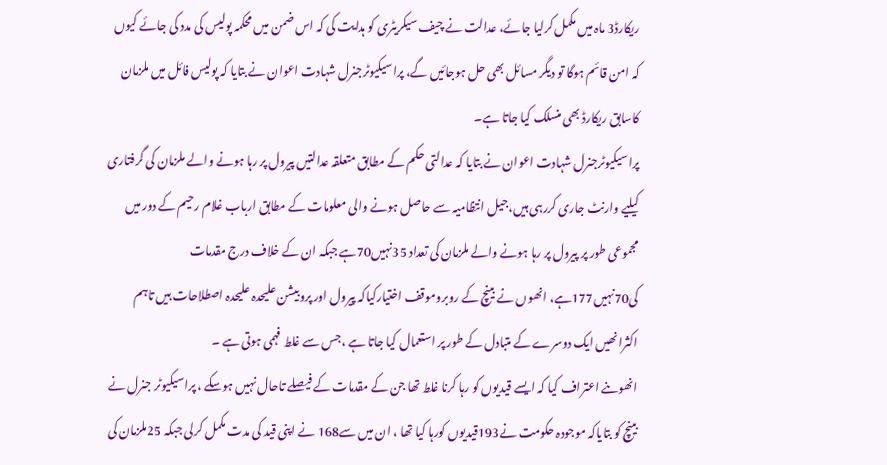ریکارڈ3 ماہ میں مکمل کرلیا جائے، عدالت نے چیف سیکریٹری کو ہدایت کی کہ اس ضمن میں محکمہ پولیس کی مدد کی جائے کیوں کہ امن قائم ہوگا تو دیگر مسائل بھی حل ہوجائیں گے، پراسیکیوٹرجنرل شہادت اعوان نے بتایا کہ پولیس فائل میں ملزمان کاسابق ریکارڈ بھی منسلک کیا جاتا ہے۔
پراسیکیوٹرجنرل شہادت اعوان نے بتایا کہ عدالتی حکم کے مطابق متعلقہ عدالتیں پیرول پر رہا ہونے والے ملزمان کی گرفتاری کیلیے وارنٹ جاری کررہی ہیں،جیل انتظامیہ سے حاصل ہونے والی معلومات کے مطابق ارباب غلام رحیم کے دور میں مجموعی طور پر پیرول پر رہا ہونے والے ملزمان کی تعداد 35نہیں70ہے جبکہ ان کے خلاف درج مقدمات کی70نہیں177ہے، انھوں نے بینچ کے روبروموقف اختیارکیاکہ پیرول اور پروبیشن علیحدہ علیحدہ اصطلاحات ہیں تاہم اکثرانھیں ایک دوسرے کے متبادل کے طور پر استعمال کیا جاتا ہے ،جس سے غلط فہمی ہوتی ہے ۔
انھوںنے اعتراف کیا کہ ایسے قیدیوں کو رہا کرنا غلط تھا جن کے مقدمات کے فیصلے تاحال نہیں ہوسکے ، پراسیکیوٹر جنرل نے بینچ کو بتایاکہ موجودہ حکومت نے193قیدیوں کورہا کیا تھا ، ان میں سے168 نے اپنی قید کی مدت مکمل کرلی جبکہ 25ملزمان کی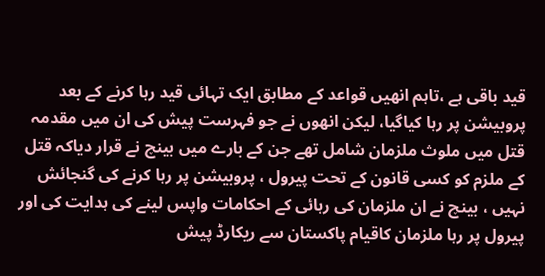قید باقی ہے ،تاہم انھیں قواعد کے مطابق ایک تہائی قید رہا کرنے کے بعد پروبیشن پر رہا کیاگیا، لیکن انھوں نے جو فہرست پیش کی ان میں مقدمہ قتل میں ملوث ملزمان شامل تھے جن کے بارے میں بینچ نے قرار دیاکہ قتل کے ملزم کو کسی قانون کے تحت پیرول ، پروبیشن پر رہا کرنے کی گنجائش نہیں ، بینچ نے ان ملزمان کی رہائی کے احکامات واپس لینے کی ہدایت کی اور پیرول پر رہا ملزمان کاقیام پاکستان سے ریکارڈ پیش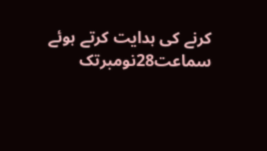کرنے کی ہدایت کرتے ہوئے سماعت28نومبرتک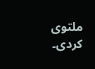ملتوی کردی۔